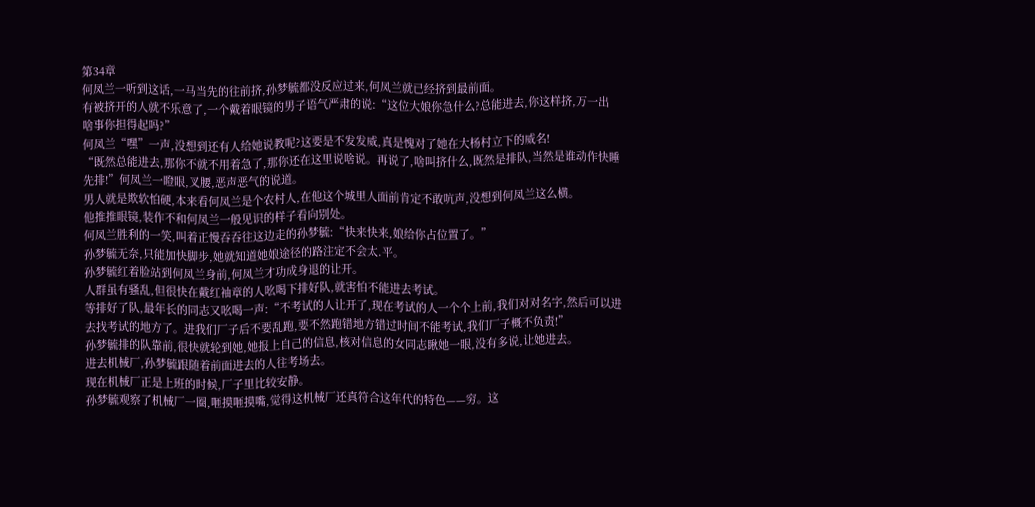第34章
何凤兰一听到这话,一马当先的往前挤,孙梦毓都没反应过来,何凤兰就已经挤到最前面。
有被挤开的人就不乐意了,一个戴着眼镜的男子语气严肃的说:“这位大娘你急什么?总能进去,你这样挤,万一出啥事你担得起吗?”
何凤兰“嘿”一声,没想到还有人给她说教呢?这要是不发发威,真是愧对了她在大杨村立下的威名!
“既然总能进去,那你不就不用着急了,那你还在这里说啥说。再说了,啥叫挤什么,既然是排队,当然是谁动作快睡先排!”何凤兰一瞪眼,叉腰,恶声恶气的说道。
男人就是欺软怕硬,本来看何凤兰是个农村人,在他这个城里人面前肯定不敢吭声,没想到何凤兰这么横。
他推推眼镜,装作不和何凤兰一般见识的样子看向别处。
何凤兰胜利的一笑,叫着正慢吞吞往这边走的孙梦毓:“快来快来,娘给你占位置了。”
孙梦毓无奈,只能加快脚步,她就知道她娘途径的路注定不会太.平。
孙梦毓红着脸站到何凤兰身前,何凤兰才功成身退的让开。
人群虽有骚乱,但很快在戴红袖章的人吆喝下排好队,就害怕不能进去考试。
等排好了队,最年长的同志又吆喝一声:“不考试的人让开了,现在考试的人一个个上前,我们对对名字,然后可以进去找考试的地方了。进我们厂子后不要乱跑,要不然跑错地方错过时间不能考试,我们厂子概不负责!”
孙梦毓排的队靠前,很快就轮到她,她报上自己的信息,核对信息的女同志瞅她一眼,没有多说,让她进去。
进去机械厂,孙梦毓跟随着前面进去的人往考场去。
现在机械厂正是上班的时候,厂子里比较安静。
孙梦毓观察了机械厂一圈,咂摸咂摸嘴,觉得这机械厂还真符合这年代的特色——穷。这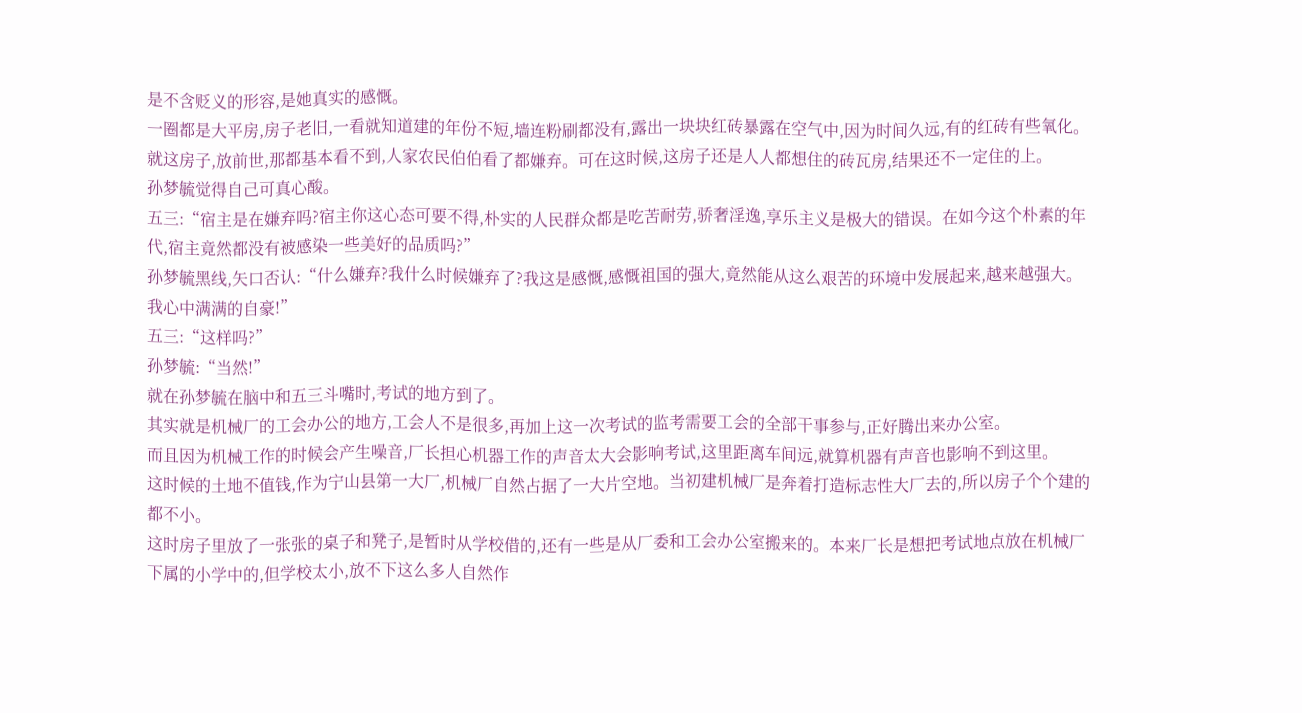是不含贬义的形容,是她真实的感慨。
一圈都是大平房,房子老旧,一看就知道建的年份不短,墙连粉刷都没有,露出一块块红砖暴露在空气中,因为时间久远,有的红砖有些氧化。
就这房子,放前世,那都基本看不到,人家农民伯伯看了都嫌弃。可在这时候,这房子还是人人都想住的砖瓦房,结果还不一定住的上。
孙梦毓觉得自己可真心酸。
五三:“宿主是在嫌弃吗?宿主你这心态可要不得,朴实的人民群众都是吃苦耐劳,骄奢淫逸,享乐主义是极大的错误。在如今这个朴素的年代,宿主竟然都没有被感染一些美好的品质吗?”
孙梦毓黑线,矢口否认:“什么嫌弃?我什么时候嫌弃了?我这是感慨,感慨祖国的强大,竟然能从这么艰苦的环境中发展起来,越来越强大。我心中满满的自豪!”
五三:“这样吗?”
孙梦毓:“当然!”
就在孙梦毓在脑中和五三斗嘴时,考试的地方到了。
其实就是机械厂的工会办公的地方,工会人不是很多,再加上这一次考试的监考需要工会的全部干事参与,正好腾出来办公室。
而且因为机械工作的时候会产生噪音,厂长担心机器工作的声音太大会影响考试,这里距离车间远,就算机器有声音也影响不到这里。
这时候的土地不值钱,作为宁山县第一大厂,机械厂自然占据了一大片空地。当初建机械厂是奔着打造标志性大厂去的,所以房子个个建的都不小。
这时房子里放了一张张的桌子和凳子,是暂时从学校借的,还有一些是从厂委和工会办公室搬来的。本来厂长是想把考试地点放在机械厂下属的小学中的,但学校太小,放不下这么多人自然作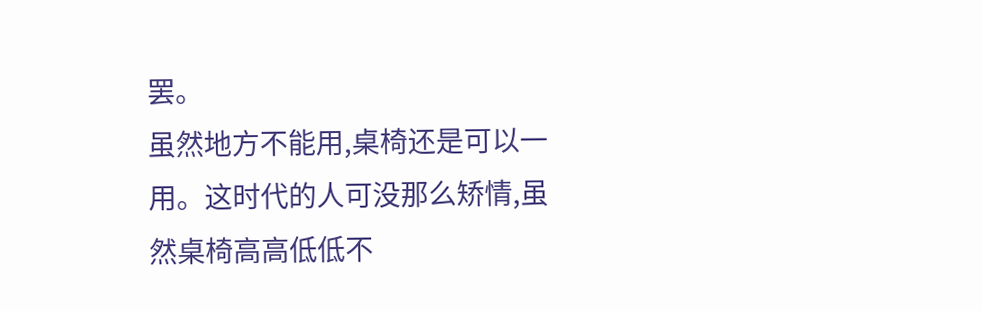罢。
虽然地方不能用,桌椅还是可以一用。这时代的人可没那么矫情,虽然桌椅高高低低不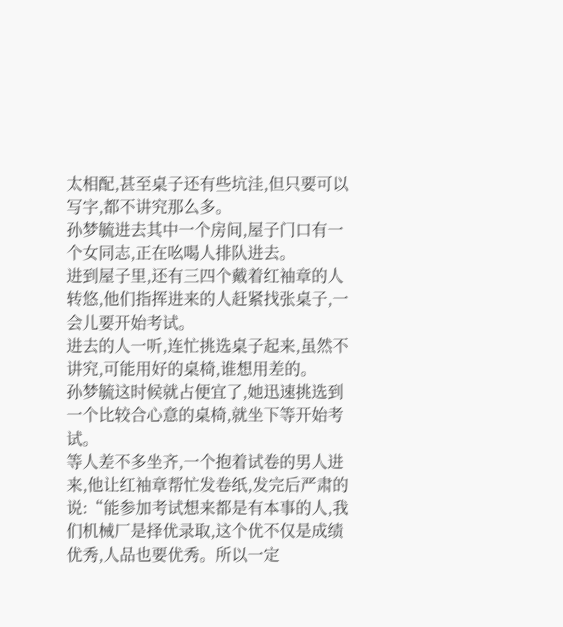太相配,甚至桌子还有些坑洼,但只要可以写字,都不讲究那么多。
孙梦毓进去其中一个房间,屋子门口有一个女同志,正在吆喝人排队进去。
进到屋子里,还有三四个戴着红袖章的人转悠,他们指挥进来的人赶紧找张桌子,一会儿要开始考试。
进去的人一听,连忙挑选桌子起来,虽然不讲究,可能用好的桌椅,谁想用差的。
孙梦毓这时候就占便宜了,她迅速挑选到一个比较合心意的桌椅,就坐下等开始考试。
等人差不多坐齐,一个抱着试卷的男人进来,他让红袖章帮忙发卷纸,发完后严肃的说:“能参加考试想来都是有本事的人,我们机械厂是择优录取,这个优不仅是成绩优秀,人品也要优秀。所以一定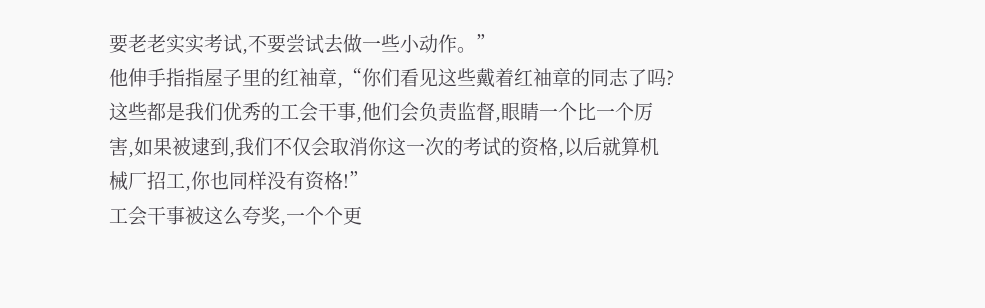要老老实实考试,不要尝试去做一些小动作。”
他伸手指指屋子里的红袖章,“你们看见这些戴着红袖章的同志了吗?这些都是我们优秀的工会干事,他们会负责监督,眼睛一个比一个厉害,如果被逮到,我们不仅会取消你这一次的考试的资格,以后就算机械厂招工,你也同样没有资格!”
工会干事被这么夸奖,一个个更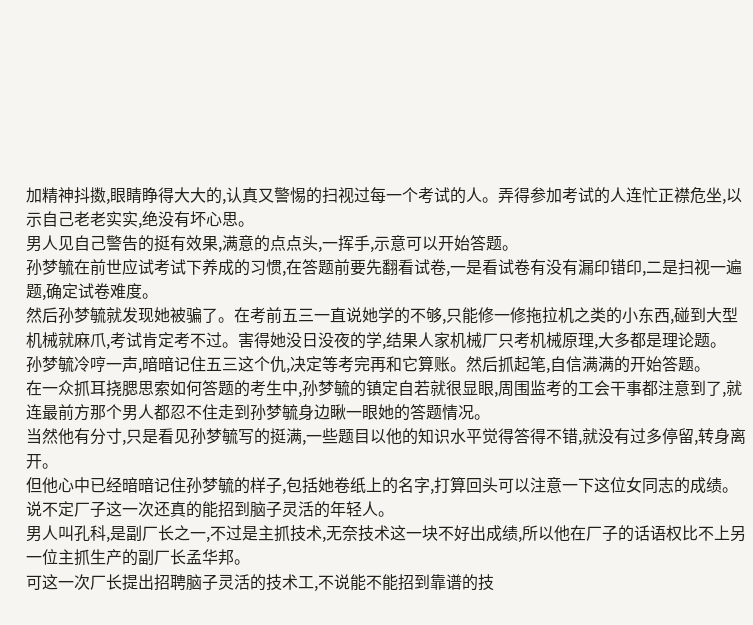加精神抖擞,眼睛睁得大大的,认真又警惕的扫视过每一个考试的人。弄得参加考试的人连忙正襟危坐,以示自己老老实实,绝没有坏心思。
男人见自己警告的挺有效果,满意的点点头,一挥手,示意可以开始答题。
孙梦毓在前世应试考试下养成的习惯,在答题前要先翻看试卷,一是看试卷有没有漏印错印,二是扫视一遍题,确定试卷难度。
然后孙梦毓就发现她被骗了。在考前五三一直说她学的不够,只能修一修拖拉机之类的小东西,碰到大型机械就麻爪,考试肯定考不过。害得她没日没夜的学,结果人家机械厂只考机械原理,大多都是理论题。
孙梦毓冷哼一声,暗暗记住五三这个仇,决定等考完再和它算账。然后抓起笔,自信满满的开始答题。
在一众抓耳挠腮思索如何答题的考生中,孙梦毓的镇定自若就很显眼,周围监考的工会干事都注意到了,就连最前方那个男人都忍不住走到孙梦毓身边瞅一眼她的答题情况。
当然他有分寸,只是看见孙梦毓写的挺满,一些题目以他的知识水平觉得答得不错,就没有过多停留,转身离开。
但他心中已经暗暗记住孙梦毓的样子,包括她卷纸上的名字,打算回头可以注意一下这位女同志的成绩。
说不定厂子这一次还真的能招到脑子灵活的年轻人。
男人叫孔科,是副厂长之一,不过是主抓技术,无奈技术这一块不好出成绩,所以他在厂子的话语权比不上另一位主抓生产的副厂长孟华邦。
可这一次厂长提出招聘脑子灵活的技术工,不说能不能招到靠谱的技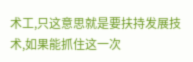术工,只这意思就是要扶持发展技术,如果能抓住这一次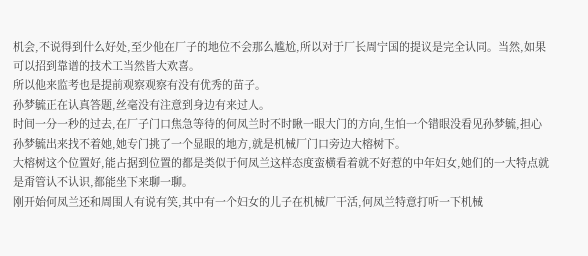机会,不说得到什么好处,至少他在厂子的地位不会那么尴尬,所以对于厂长周宁国的提议是完全认同。当然,如果可以招到靠谱的技术工当然皆大欢喜。
所以他来监考也是提前观察观察有没有优秀的苗子。
孙梦毓正在认真答题,丝毫没有注意到身边有来过人。
时间一分一秒的过去,在厂子门口焦急等待的何凤兰时不时瞅一眼大门的方向,生怕一个错眼没看见孙梦毓,担心孙梦毓出来找不着她,她专门挑了一个显眼的地方,就是机械厂门口旁边大榕树下。
大榕树这个位置好,能占据到位置的都是类似于何凤兰这样态度蛮横看着就不好惹的中年妇女,她们的一大特点就是甭管认不认识,都能坐下来聊一聊。
刚开始何凤兰还和周围人有说有笑,其中有一个妇女的儿子在机械厂干活,何凤兰特意打听一下机械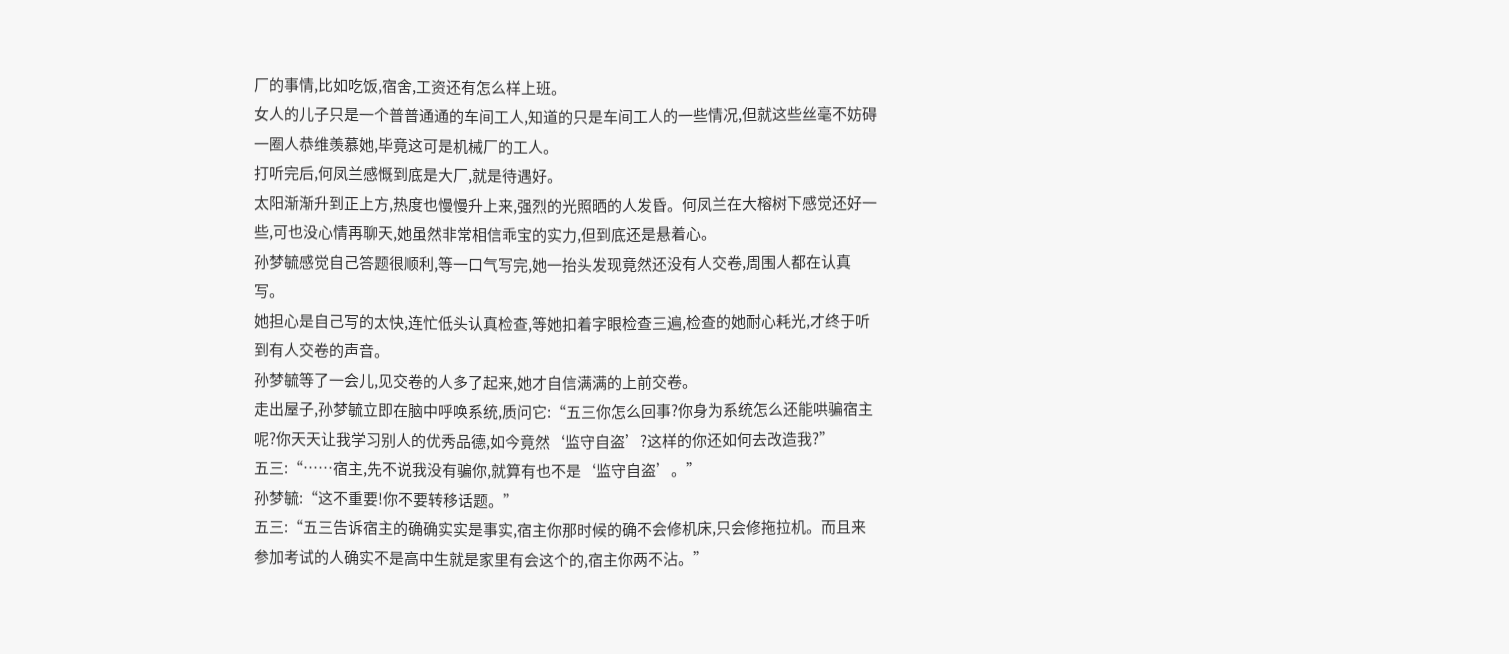厂的事情,比如吃饭,宿舍,工资还有怎么样上班。
女人的儿子只是一个普普通通的车间工人,知道的只是车间工人的一些情况,但就这些丝毫不妨碍一圈人恭维羡慕她,毕竟这可是机械厂的工人。
打听完后,何凤兰感慨到底是大厂,就是待遇好。
太阳渐渐升到正上方,热度也慢慢升上来,强烈的光照晒的人发昏。何凤兰在大榕树下感觉还好一些,可也没心情再聊天,她虽然非常相信乖宝的实力,但到底还是悬着心。
孙梦毓感觉自己答题很顺利,等一口气写完,她一抬头发现竟然还没有人交卷,周围人都在认真写。
她担心是自己写的太快,连忙低头认真检查,等她扣着字眼检查三遍,检查的她耐心耗光,才终于听到有人交卷的声音。
孙梦毓等了一会儿,见交卷的人多了起来,她才自信满满的上前交卷。
走出屋子,孙梦毓立即在脑中呼唤系统,质问它:“五三你怎么回事?你身为系统怎么还能哄骗宿主呢?你天天让我学习别人的优秀品德,如今竟然‘监守自盗’?这样的你还如何去改造我?”
五三:“……宿主,先不说我没有骗你,就算有也不是‘监守自盗’。”
孙梦毓:“这不重要!你不要转移话题。”
五三:“五三告诉宿主的确确实实是事实,宿主你那时候的确不会修机床,只会修拖拉机。而且来参加考试的人确实不是高中生就是家里有会这个的,宿主你两不沾。”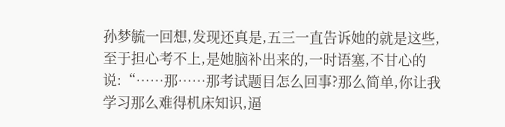孙梦毓一回想,发现还真是,五三一直告诉她的就是这些,至于担心考不上,是她脑补出来的,一时语塞,不甘心的说:“……那……那考试题目怎么回事?那么简单,你让我学习那么难得机床知识,逼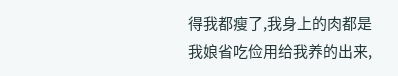得我都瘦了,我身上的肉都是我娘省吃俭用给我养的出来,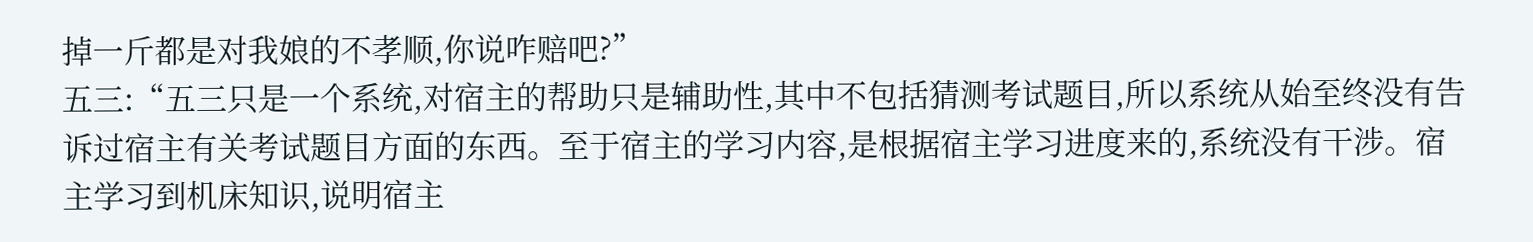掉一斤都是对我娘的不孝顺,你说咋赔吧?”
五三:“五三只是一个系统,对宿主的帮助只是辅助性,其中不包括猜测考试题目,所以系统从始至终没有告诉过宿主有关考试题目方面的东西。至于宿主的学习内容,是根据宿主学习进度来的,系统没有干涉。宿主学习到机床知识,说明宿主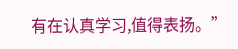有在认真学习,值得表扬。”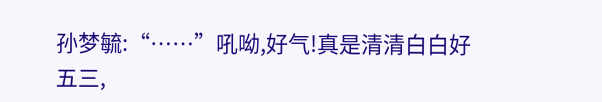孙梦毓:“……”吼呦,好气!真是清清白白好五三,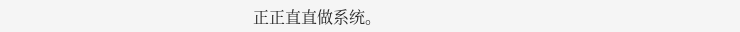正正直直做系统。